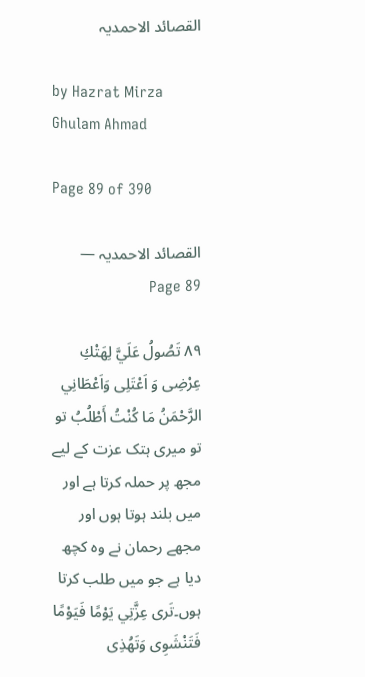القصائد الاحمدیہ

by Hazrat Mirza Ghulam Ahmad

Page 89 of 390

القصائد الاحمدیہ — Page 89

۸۹ تَصُولُ عَلَيَّ لِهَتْكِ عِرْضِی وَ اَعْتَلِی وَاَعْطَانِي الرَّحْمَنُ مَا كُنْتُ أَطْلُبُ تو تو میری ہتک عزت کے لیے مجھ پر حملہ کرتا ہے اور میں بلند ہوتا ہوں اور مجھے رحمان نے وہ کچھ دیا ہے جو میں طلب کرتا ہوں۔تَرى عِزَّتِي يَوْمًا فَيَوْمًا فَتَنْشَوِى وَتَهُذِى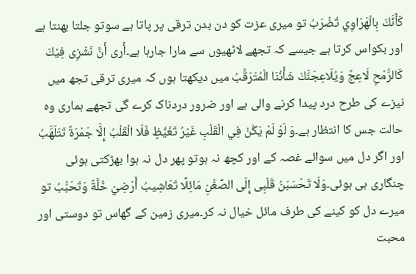كَأَنَّكَ بِالْهَرَاوِي تُضْرَبُ تو میری عزت کو دن بدن ترقی پر پاتا ہے سوتو جلتا بھنتا ہے اور بکواس کرتا ہے جیسے کہ تجھے لاٹھیوں سے مارا جارہا ہے۔أَرى أَنَّ نَشْزِى فِيْكَ كَالرُّمْحِ لَاعِجٌ وَيُلَاعِجَنَّكَ شَأْنُنَا الْمُتَرَقَّبُ میں دیکھتا ہوں کہ میری ترقی تجھ میں نیزے کی طرح درد پیدا کرنے والی ہے اور ضرور دردناک کرے گی تجھے ہماری وہ حالت جس کا انتظار ہے۔وَ لَوْ لَمْ يَكُنْ فِي الْقَلْبِ غَيْرُ تَغَيُّظٍ فَلَا الْقَلْبُ إِلَّا جَمْرَةٌ تَتَلَهَّبُ اور اگر دل میں سوائے غصہ کے اور کچھ نہ ہوتو پھر دل نہ ہوا بھڑکتی ہوئی چنگاری ہی ہوئی۔وَلَا تَحْسَبَنُ قَلْبِى إِلَى الصِّغْنِ مَائِلًا تَعَاشِيبُ أَرْضِيْ خُلَّةٌ وَتَحَبُّبُ تو میرے دل کو کینے کی طرف مائل خیال نہ کر۔میری زمین کے گھاس تو دوستی اور محبت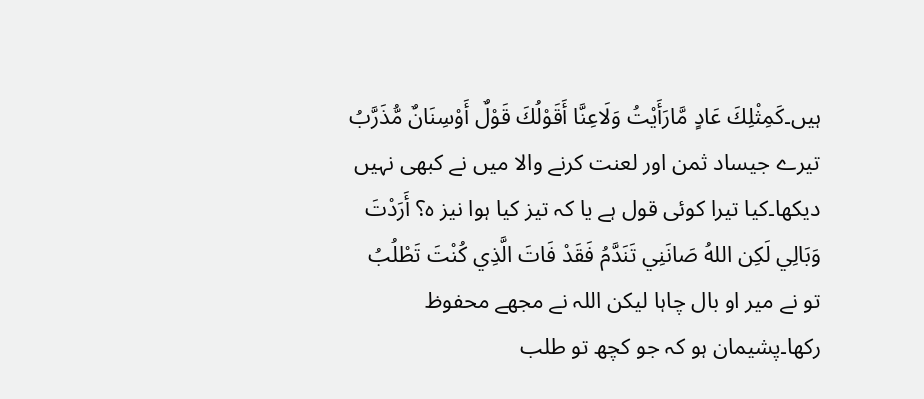ہیں۔كَمِثْلِكَ عَادٍ مَّارَأَيْتُ وَلَاعِنَّا أَقَوْلُكَ قَوْلٌ أَوْسِنَانٌ مُّذَرَّبُ تیرے جیساد ثمن اور لعنت کرنے والا میں نے کبھی نہیں دیکھا۔کیا تیرا کوئی قول ہے یا کہ تیز کیا ہوا نیز ہ؟ أَرَدْتَ وَبَالِي لَكِن اللهُ صَانَنِي تَنَدَّمُ فَقَدْ فَاتَ الَّذِي كُنْتَ تَطْلُبُ تو نے میر او بال چاہا لیکن اللہ نے مجھے محفوظ رکھا۔پشیمان ہو کہ جو کچھ تو طلب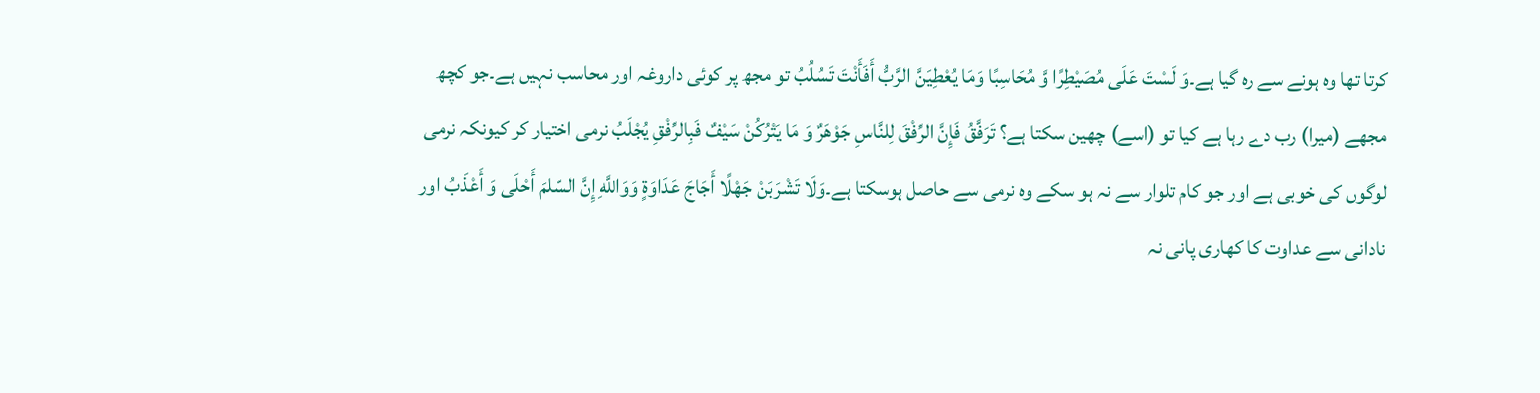کرتا تھا وہ ہونے سے رہ گیا ہے۔وَ لَسْتَ عَلَى مُصَيْطِرًا وَّ مُحَاسِبًا وَمَا يُعْطِيَنَّ الرَّبُّ أَفَأَنْتَ تَسُلُبُ تو مجھ پر کوئی داروغہ اور محاسب نہیں ہے۔جو کچھ مجھے (میرا) رب دے رہا ہے کیا تو (اسے) چھین سکتا ہے؟ تَرَفَّقُ فَإِنَّ الرِّفْقَ لِلنَّاسِ جَوْهَرٌ وَ مَا يَتْرُكُنْ سَيْفٌ فَبِالرِّفْقِ يُجْلَبُ نرمی اختیار کر کیونکہ نرمی لوگوں کی خوبی ہے اور جو کام تلوار سے نہ ہو سکے وہ نرمی سے حاصل ہوسکتا ہے۔وَلَا تَشْرَبَنْ جَهْلًا أَجَاجَ عَدَاوَةٍ وَوَاللَّهِ إِنَّ السّلمَ أَحْلَى وَ أَعْذَبُ اور نادانی سے عداوت کا کھاری پانی نہ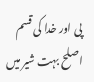پی اور خدا کی قسم اصلح بہت شیر میں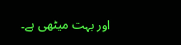اور بہت میٹھی ہے۔